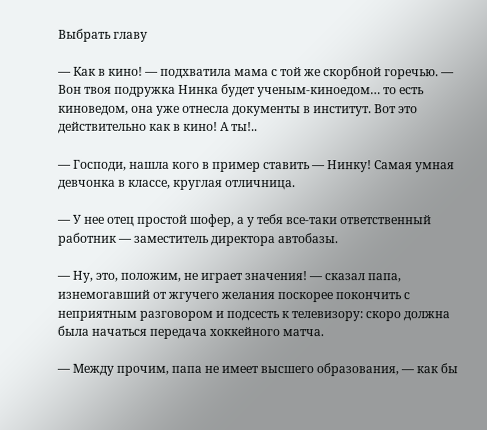Выбрать главу

— Как в кино! — подхватила мама с той же скорбной горечью. — Вон твоя подружка Нинка будет ученым-киноедом… то есть киноведом, она уже отнесла документы в институт. Вот это действительно как в кино! А ты!..

— Господи, нашла кого в пример ставить — Нинку! Самая умная девчонка в классе, круглая отличница.

— У нее отец простой шофер, а у тебя все-таки ответственный работник — заместитель директора автобазы.

— Ну, это, положим, не играет значения! — сказал папа, изнемогавший от жгучего желания поскорее покончить с неприятным разговором и подсесть к телевизору: скоро должна была начаться передача хоккейного матча.

— Между прочим, папа не имеет высшего образования, — как бы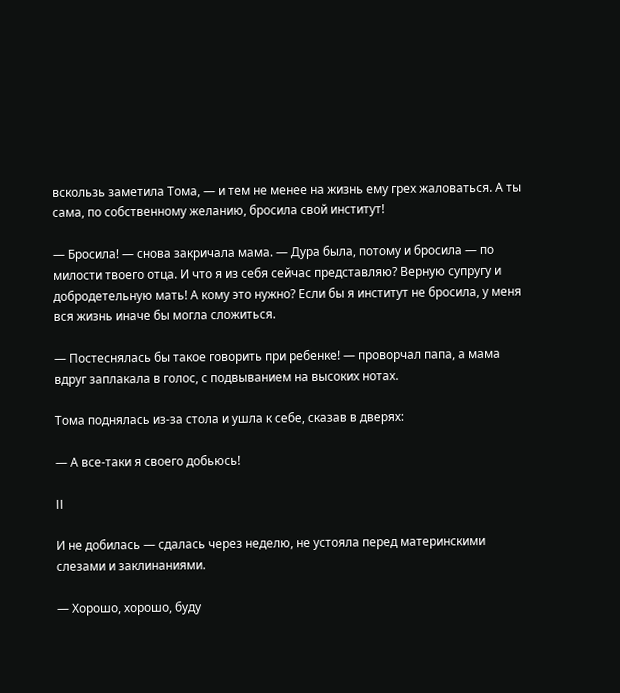вскользь заметила Тома, — и тем не менее на жизнь ему грех жаловаться. А ты сама, по собственному желанию, бросила свой институт!

— Бросила! — снова закричала мама. — Дура была, потому и бросила — по милости твоего отца. И что я из себя сейчас представляю? Верную супругу и добродетельную мать! А кому это нужно? Если бы я институт не бросила, у меня вся жизнь иначе бы могла сложиться.

— Постеснялась бы такое говорить при ребенке! — проворчал папа, а мама вдруг заплакала в голос, с подвыванием на высоких нотах.

Тома поднялась из-за стола и ушла к себе, сказав в дверях:

— А все-таки я своего добьюсь!

II

И не добилась — сдалась через неделю, не устояла перед материнскими слезами и заклинаниями.

— Хорошо, хорошо, буду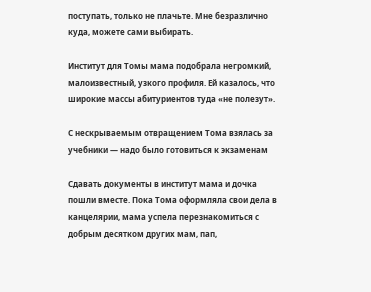поступать, только не плачьте. Мне безразлично куда, можете сами выбирать.

Институт для Томы мама подобрала негромкий, малоизвестный, узкого профиля. Ей казалось, что широкие массы абитуриентов туда «не полезут».

С нескрываемым отвращением Тома взялась за учебники — надо было готовиться к экзаменам

Сдавать документы в институт мама и дочка пошли вместе. Пока Тома оформляла свои дела в канцелярии, мама успела перезнакомиться с добрым десятком других мам, пап,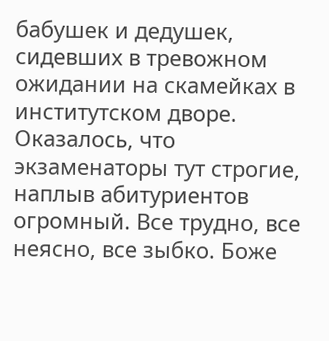бабушек и дедушек, сидевших в тревожном ожидании на скамейках в институтском дворе. Оказалось, что экзаменаторы тут строгие, наплыв абитуриентов огромный. Все трудно, все неясно, все зыбко. Боже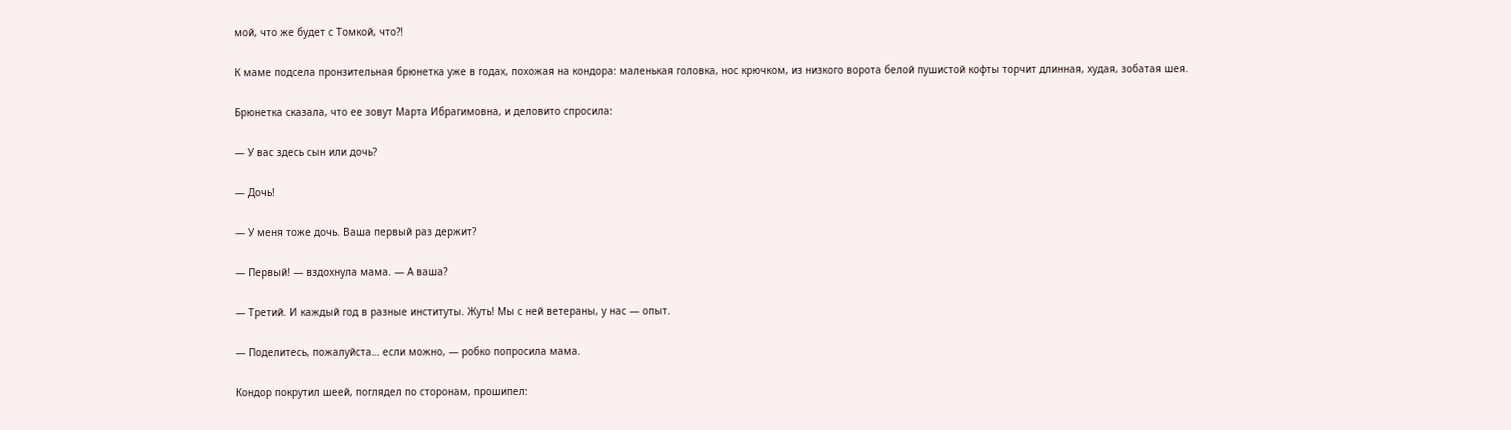мой, что же будет с Томкой, что?!

К маме подсела пронзительная брюнетка уже в годах, похожая на кондора: маленькая головка, нос крючком, из низкого ворота белой пушистой кофты торчит длинная, худая, зобатая шея.

Брюнетка сказала, что ее зовут Марта Ибрагимовна, и деловито спросила:

— У вас здесь сын или дочь?

— Дочь!

— У меня тоже дочь. Ваша первый раз держит?

— Первый! — вздохнула мама. — А ваша?

— Третий. И каждый год в разные институты. Жуть! Мы с ней ветераны, у нас — опыт.

— Поделитесь, пожалуйста… если можно, — робко попросила мама.

Кондор покрутил шеей, поглядел по сторонам, прошипел: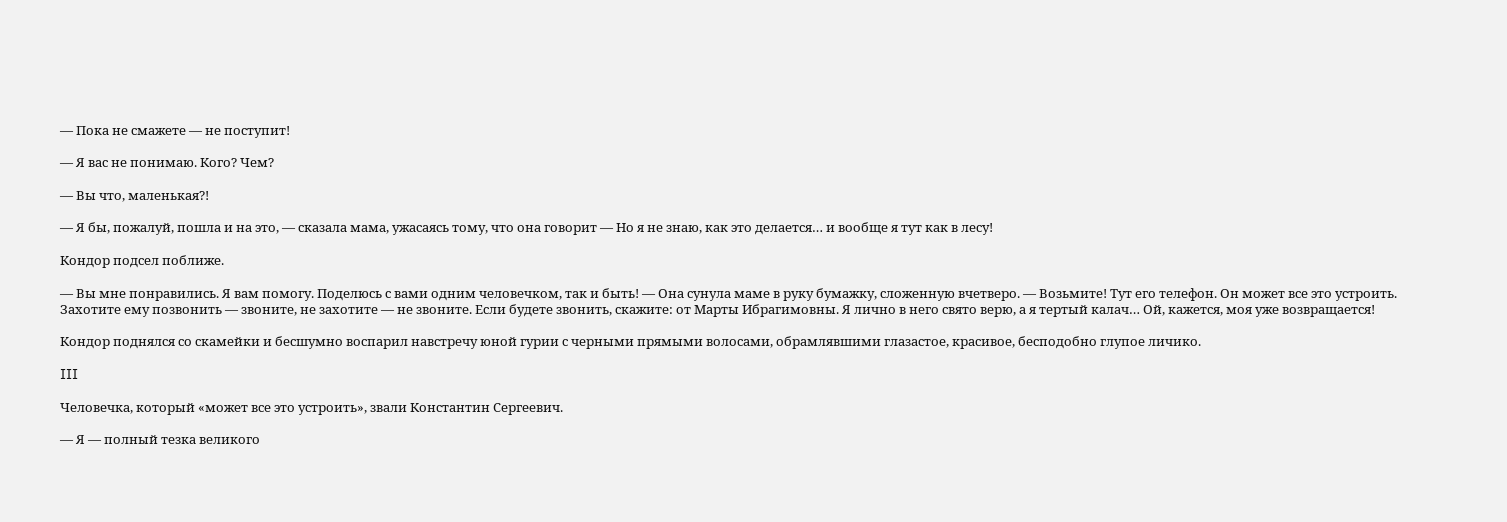— Пока не смажете — не поступит!

— Я вас не понимаю. Кого? Чем?

— Вы что, маленькая?!

— Я бы, пожалуй, пошла и на это, — сказала мама, ужасаясь тому, что она говорит — Но я не знаю, как это делается… и вообще я тут как в лесу!

Кондор подсел поближе.

— Вы мне понравились. Я вам помогу. Поделюсь с вами одним человечком, так и быть! — Она сунула маме в руку бумажку, сложенную вчетверо. — Возьмите! Тут его телефон. Он может все это устроить. Захотите ему позвонить — звоните, не захотите — не звоните. Если будете звонить, скажите: от Марты Ибрагимовны. Я лично в него свято верю, а я тертый калач… Ой, кажется, моя уже возвращается!

Кондор поднялся со скамейки и бесшумно воспарил навстречу юной гурии с черными прямыми волосами, обрамлявшими глазастое, красивое, бесподобно глупое личико.

III

Человечка, который «может все это устроить», звали Константин Сергеевич.

— Я — полный тезка великого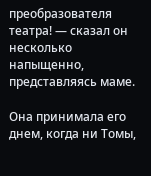преобразователя театра! — сказал он несколько напыщенно, представляясь маме.

Она принимала его днем, когда ни Томы,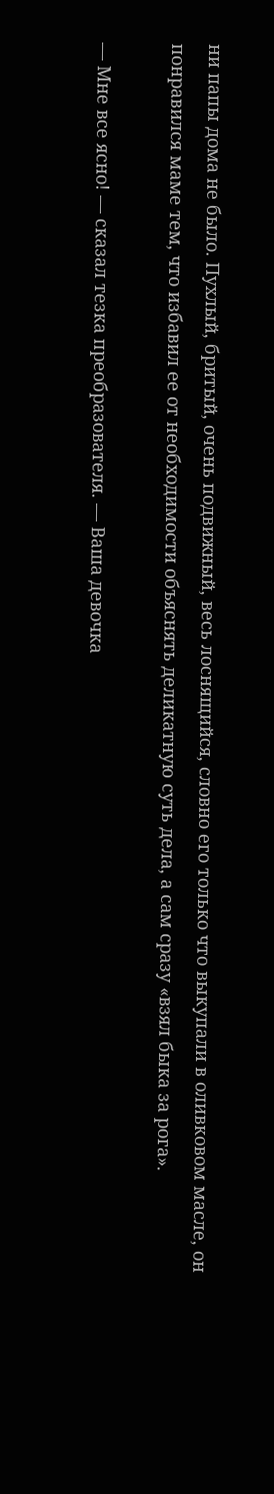ни папы дома не было. Пухлый, бритый, очень подвижный, весь лоснящийся, словно его только что выкупали в оливковом масле, он понравился маме тем, что избавил ее от необходимости объяснять деликатную суть дела, а сам сразу «взял быка за рога».

— Мне все ясно! — сказал тезка преобразователя. — Ваша девочка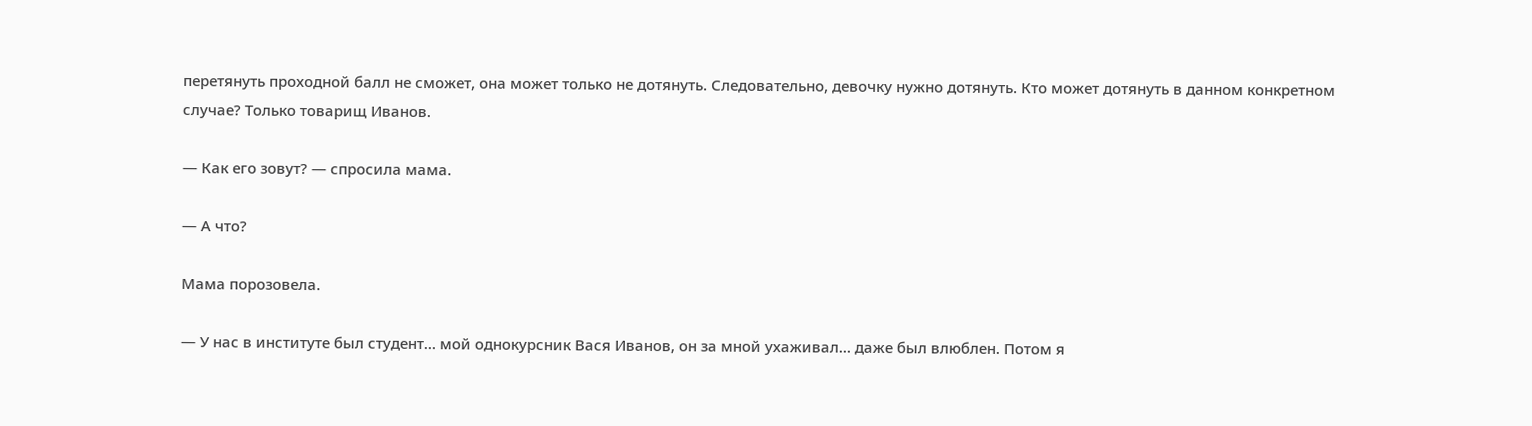перетянуть проходной балл не сможет, она может только не дотянуть. Следовательно, девочку нужно дотянуть. Кто может дотянуть в данном конкретном случае? Только товарищ Иванов.

— Как его зовут? — спросила мама.

— А что?

Мама порозовела.

— У нас в институте был студент… мой однокурсник Вася Иванов, он за мной ухаживал… даже был влюблен. Потом я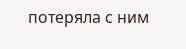потеряла с ним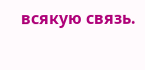всякую связь.